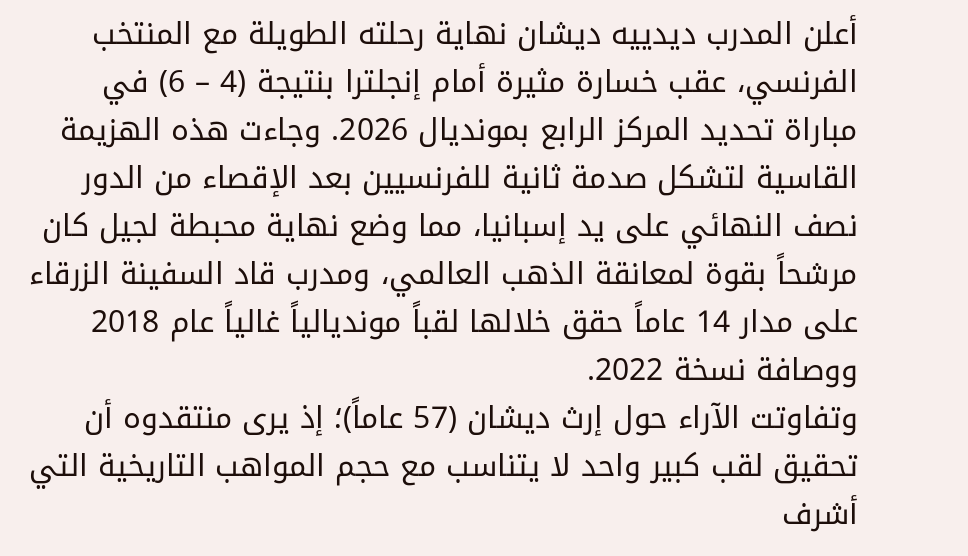أعلن المدرب ديدييه ديشان نهاية رحلته الطويلة مع المنتخب الفرنسي، عقب خسارة مثيرة أمام إنجلترا بنتيجة (4 – 6) في مباراة تحديد المركز الرابع بمونديال 2026. وجاءت هذه الهزيمة القاسية لتشكل صدمة ثانية للفرنسيين بعد الإقصاء من الدور نصف النهائي على يد إسبانيا، مما وضع نهاية محبطة لجيل كان مرشحاً بقوة لمعانقة الذهب العالمي، ومدرب قاد السفينة الزرقاء على مدار 14 عاماً حقق خلالها لقباً مونديالياً غالياً عام 2018 ووصافة نسخة 2022.
وتفاوتت الآراء حول إرث ديشان (57 عاماً)؛ إذ يرى منتقدوه أن تحقيق لقب كبير واحد لا يتناسب مع حجم المواهب التاريخية التي أشرف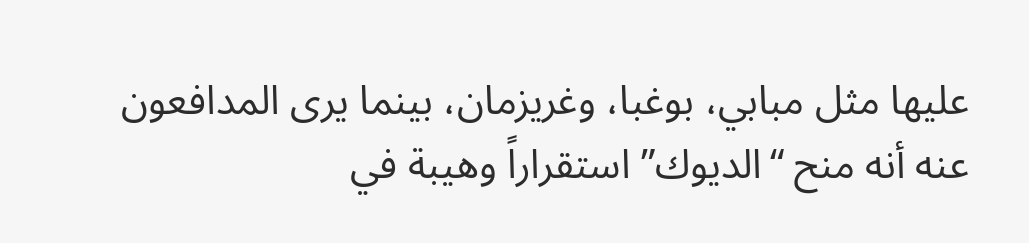عليها مثل مبابي، بوغبا، وغريزمان، بينما يرى المدافعون عنه أنه منح “الديوك” استقراراً وهيبة في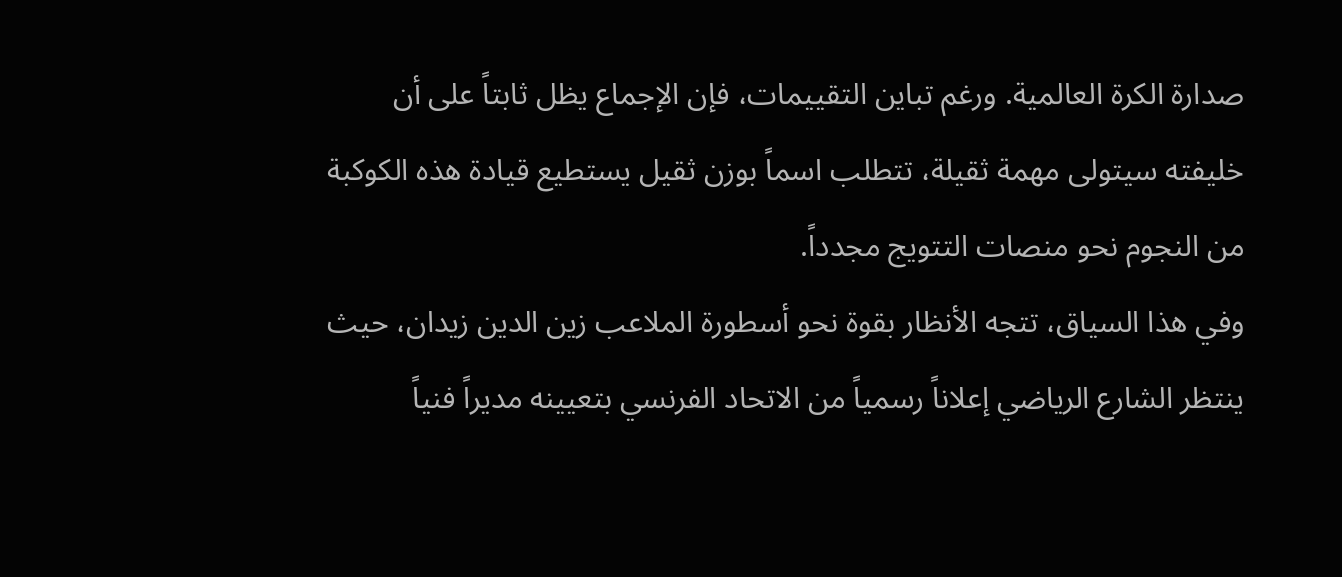صدارة الكرة العالمية. ورغم تباين التقييمات، فإن الإجماع يظل ثابتاً على أن خليفته سيتولى مهمة ثقيلة، تتطلب اسماً بوزن ثقيل يستطيع قيادة هذه الكوكبة من النجوم نحو منصات التتويج مجدداً.
وفي هذا السياق، تتجه الأنظار بقوة نحو أسطورة الملاعب زين الدين زيدان، حيث ينتظر الشارع الرياضي إعلاناً رسمياً من الاتحاد الفرنسي بتعيينه مديراً فنياً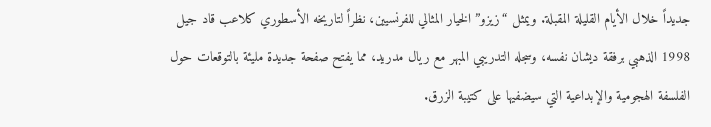جديداً خلال الأيام القليلة المقبلة. ويمثل “زيزو” الخيار المثالي للفرنسيين، نظراً لتاريخه الأسطوري كلاعب قاد جيل 1998 الذهبي برفقة ديشان نفسه، وسجله التدريبي المبهر مع ريال مدريد، مما يفتح صفحة جديدة مليئة بالتوقعات حول الفلسفة الهجومية والإبداعية التي سيضفيها على كتيبة الزرق.